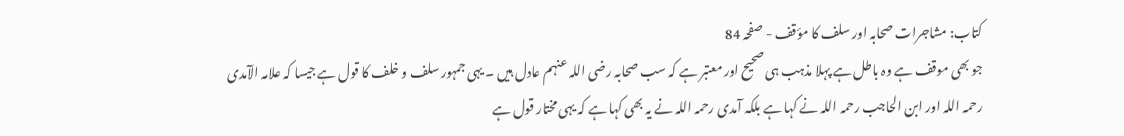کتاب: مشاجرات صحابہ اور سلف کا مؤقف - صفحہ 84
جو بھی موقف ہے وہ باطل ہے پہلا مذہب ہی صحیح اور معتبر ہے کہ سب صحابہ رضی اللہ عنہم عادل ہیں ۔ یہی جمہور سلف و خلف کا قول ہے جیسا کہ علامہ الآمدی رحمہ اللہ اور ابن الحاجب رحمہ اللہ نے کہا ہے بلکہ آمدی رحمہ اللہ نے یہ بھی کہا ہے کہ یہی مختار قول ہے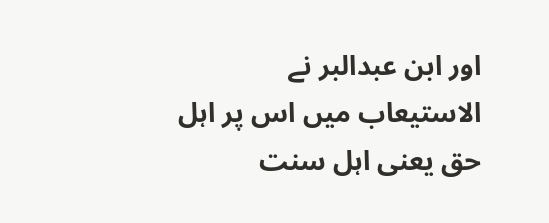اور ابن عبدالبر نے الاستیعاب میں اس پر اہل حق یعنی اہل سنت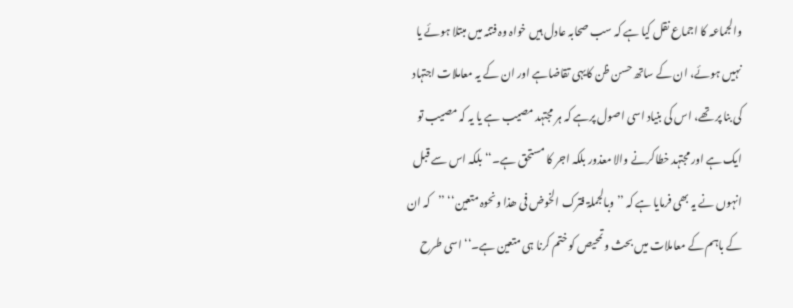والجماعہ کا اجماع نقل کیا ہے کہ سب صحابہ عادل ہیں خواہ وہ فتنہ میں مبتلا ہوئے یا نہیں ہوئے، ان کے ساتھ حسن ظن کایہی تقاضاہے اور ان کے یہ معاملات اجتہاد کی بنا پر تھے، اس کی بنیاد اسی اصول پرہے کہ ہر مجتہد مصیب ہے یا یہ کہ مصیب تو ایک ہے اور مجتہد خطاکرنے والا معذور بلکہ اجر کا مستحق ہے۔‘‘ بلکہ اس سے قبل انہوں نے یہ بھی فرمایا ہے کہ ’’ وبالجملۃ فترک الخوض فی ھذا ونحوہ متعین‘‘ ’’کہ ان کے باہم کے معاملات میں بحث وتمحیص کو ختم کرنا ہی متعین ہے۔‘‘ اسی طرح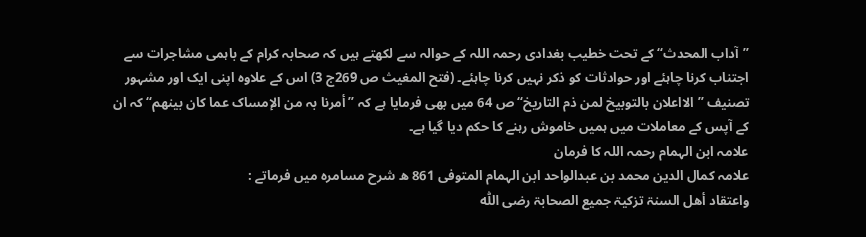’’آداب المحدث‘‘ کے تحت خطیب بغدادی رحمہ اللہ کے حوالہ سے لکھتے ہیں کہ صحابہ کرام کے باہمی مشاجرات سے اجتناب کرنا چاہئے اور حوادثات کو ذکر نہیں کرنا چاہئے۔ (فتح المغیث ص 269ج 3) اس کے علاوہ اپنی ایک اور مشہور تصنیف ’’الااعلان بالتوبیخ لمن ذم التاریخ‘‘ ص 64 میں بھی فرمایا ہے کہ ’’أمرنا بہ من الإمساک عما کان بینھم‘‘ کہ ان کے آپس کے معاملات میں ہمیں خاموش رہنے کا حکم دیا گیا ہے۔
علامہ ابن الہمام رحمہ اللہ کا فرمان
علامہ کمال الدین محمد بن عبدالواحد ابن الہمام المتوفی 861 ھ شرح مسامرہ میں فرماتے :
واعتقاد أھل السنۃ تزکیۃ جمیع الصحابۃ رضی اللّٰہ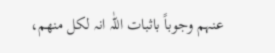عنہم وجوباً باثبات اللّٰہ انہ لکل منھم،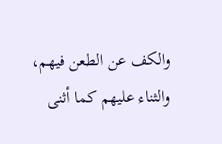والکف عن الطعن فیھم، والثناء علیھم کما أثنی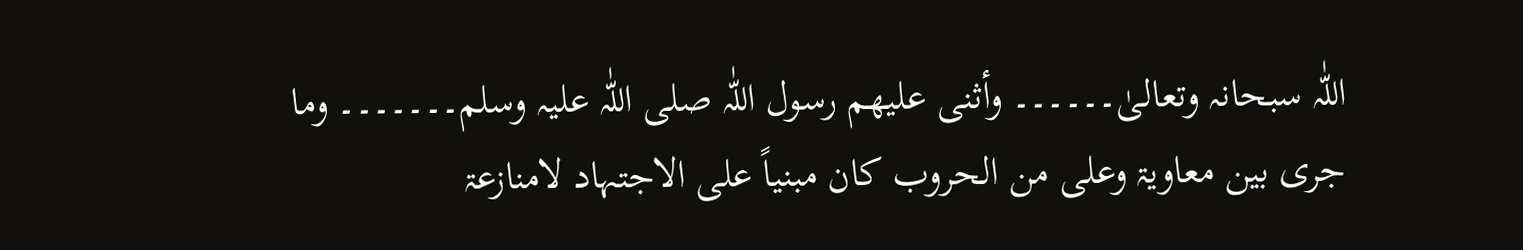اللّٰہ سبحانہ وتعالیٰ۔۔۔۔۔۔ وأثنی علیھم رسول اللّٰہ صلی اللّٰہ علیہ وسلم۔۔۔۔۔۔۔ وما جری بین معاویۃ وعلی من الحروب کان مبنیاً علی الاجتہاد لامنازعۃ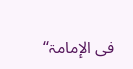فی الإمامۃ‘‘